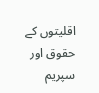اقلیتوں کے حقوق اور سپریم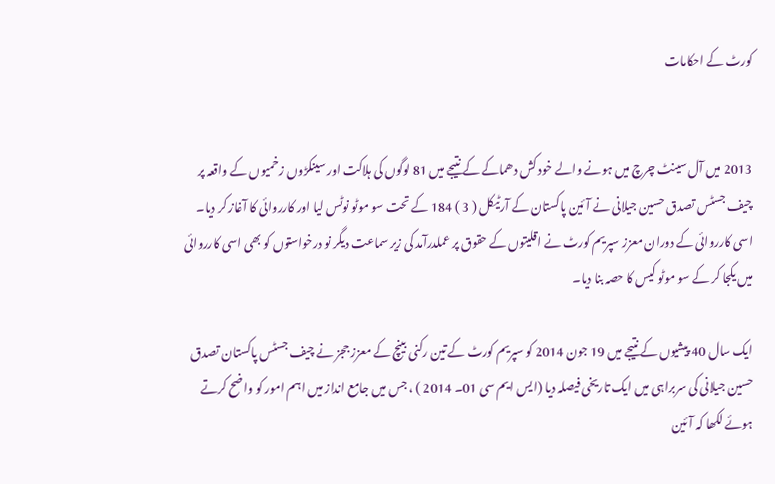کورٹ کے احکامات


2013 میں آل سینٹ چرچ میں ہونے والے خود کش دھماکے کے نتیجے میں 81 لوگوں کی ہلاکت اور سینکڑوں زخمیوں کے واقعہ پر چیف جسٹس تصدق حسین جیلانی نے آئین پاکستان کے آرٹیکل ( 3 ) 184 کے تحت سو موٹو نوٹس لیا اور کارروائی کا آغاز کر دیا۔ اسی کارروائی کے دوران معزز سپریم کورٹ نے اقلیتوں کے حقوق پر عملدرآمد کی زیر سماعت دیگر نو درخواستوں کو بھی اسی کارروائی میں یکجا کر کے سو موٹو کیس کا حصہ بنا دیا۔

ایک سال 40 پیشیوں کے نتیجے میں 19 جون 2014 کو سپریم کورٹ کے تین رکنی بینچ کے معزز ججز نے چیف جسٹس پاکستان تصدق حسین جیلانی کی سربراہی میں ایک تاریخی فیصلہ دیا (ایس ایم سی 01۔ 2014 ) ، جس میں جامع انداز میں اہم امور کو واضح کرتے ہوئے لکھا کہ آئین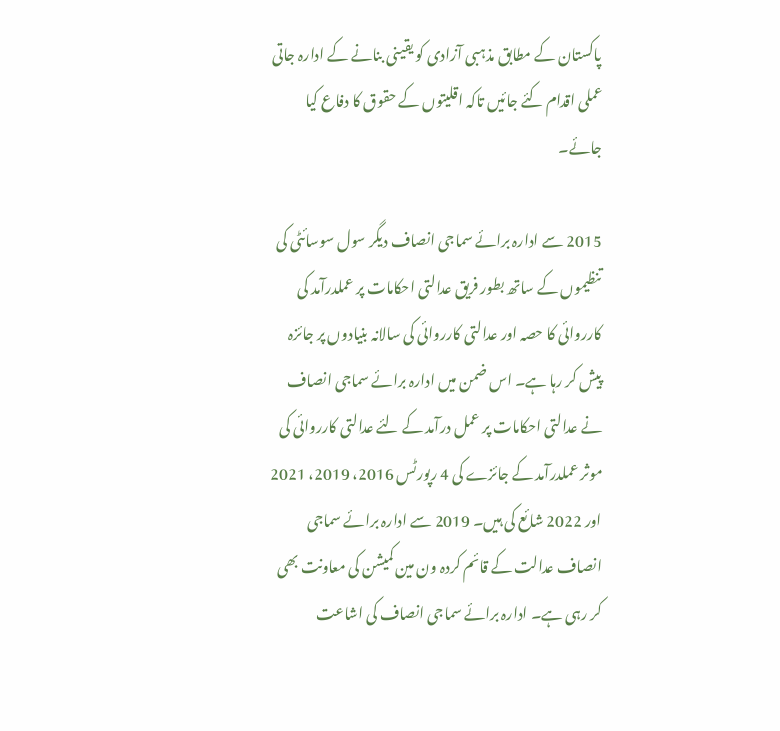پاکستان کے مطابق مذہبی آزادی کو یقینی بنانے کے ادارہ جاتی عملی اقدام کئے جائیں تاکہ اقلیتوں کے حقوق کا دفاع کیا جائے۔

2015 سے ادارہ برائے سماجی انصاف دیگر سول سوسائٹی کی تنظیموں کے ساتھ بطور فریق عدالتی احکامات پر عملدرآمد کی کارروائی کا حصہ اور عدالتی کارروائی کی سالانہ بنیادوں پر جائزہ پیش کر رہا ہے۔ اس ضمن میں ادارہ برائے سماجی انصاف نے عدالتی احکامات پر عمل درآمد کے لئے عدالتی کارروائی کی موثر عملدرآمد کے جائزے کی 4 رپورٹس 2016، 2019، 2021 اور 2022 شائع کی ہیں۔ 2019 سے ادارہ برائے سماجی انصاف عدالت کے قائم کردہ ون مین کمیشن کی معاونت بھی کر رہی ہے۔ ادارہ برائے سماجی انصاف کی اشاعت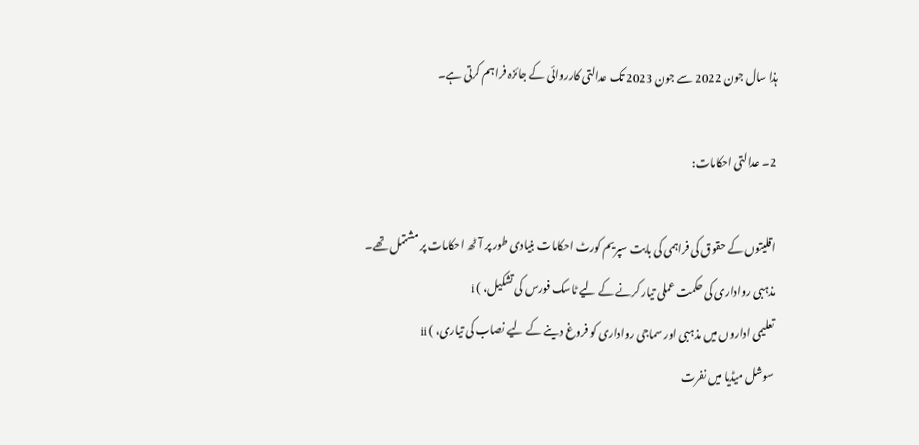ہذا سال جون 2022 سے جون 2023 تک عدالتی کارروائی کے جائزہ فراہم کرتی ہے۔

2۔ عدالتی احکامات:

اقلیتوں کے حقوق کی فراہمی کی بابت سپریم کورٹ احکامات بنیادی طور پر آٹھ احکامات پر مشتمل تھے۔
مذہبی رواداری کی حکمت عملی تیار کرنے کے لیے ٹاسک فورس کی تشکیل، ) i
تعلیمی اداروں میں مذہبی اور سماجی رواداری کو فروغ دینے کے لیے نصاب کی تیاری، ) ii
سوشل میڈیا میں نفرت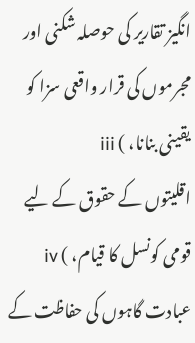انگیز تقاریر کی حوصلہ شکنی اور مجرموں کی قرار واقعی سزا کو یقینی بنانا، ) iii
اقلیتوں کے حقوق کے لیے قومی کونسل کا قیام، ) iv
عبادت گاہوں کی حفاظت کے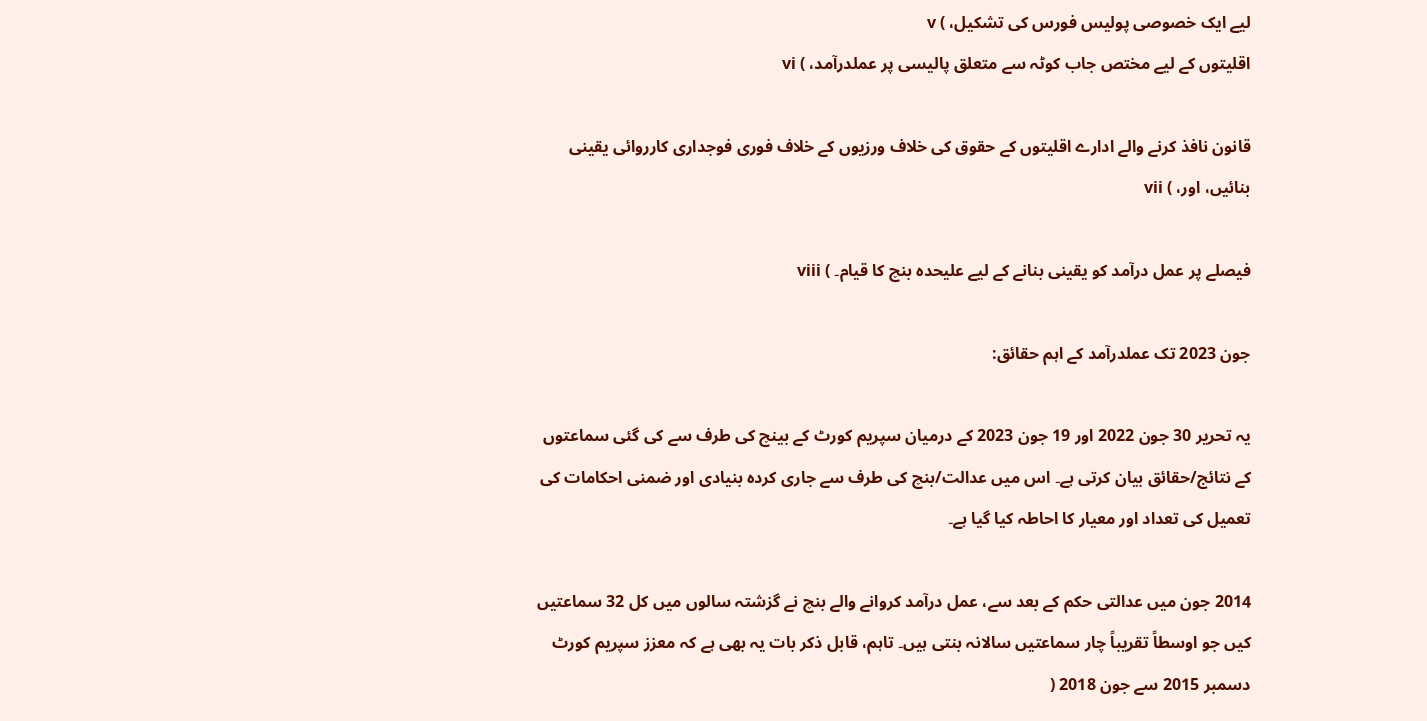لیے ایک خصوصی پولیس فورس کی تشکیل، ) v
اقلیتوں کے لیے مختص جاب کوٹہ سے متعلق پالیسی پر عملدرآمد، ) vi

قانون نافذ کرنے والے ادارے اقلیتوں کے حقوق کی خلاف ورزیوں کے خلاف فوری فوجداری کارروائی یقینی بنائیں، اور، ) vii

فیصلے پر عمل درآمد کو یقینی بنانے کے لیے علیحدہ بنچ کا قیام۔ ) viii

جون 2023 تک عملدرآمد کے اہم حقائق:

یہ تحریر 30 جون 2022 اور 19 جون 2023 کے درمیان سپریم کورٹ کے بینچ کی طرف سے کی گئی سماعتوں کے نتائج/حقائق بیان کرتی ہے۔ اس میں عدالت/بنچ کی طرف سے جاری کردہ بنیادی اور ضمنی احکامات کی تعمیل کی تعداد اور معیار کا احاطہ کیا گیا ہے۔

2014 جون میں عدالتی حکم کے بعد سے، عمل درآمد کروانے والے بنچ نے گزشتہ سالوں میں کل 32 سماعتیں کیں جو اوسطاً تقریباً چار سماعتیں سالانہ بنتی ہیں۔ تاہم، قابل ذکر بات یہ بھی ہے کہ معزز سپریم کورٹ دسمبر 2015 سے جون 2018 (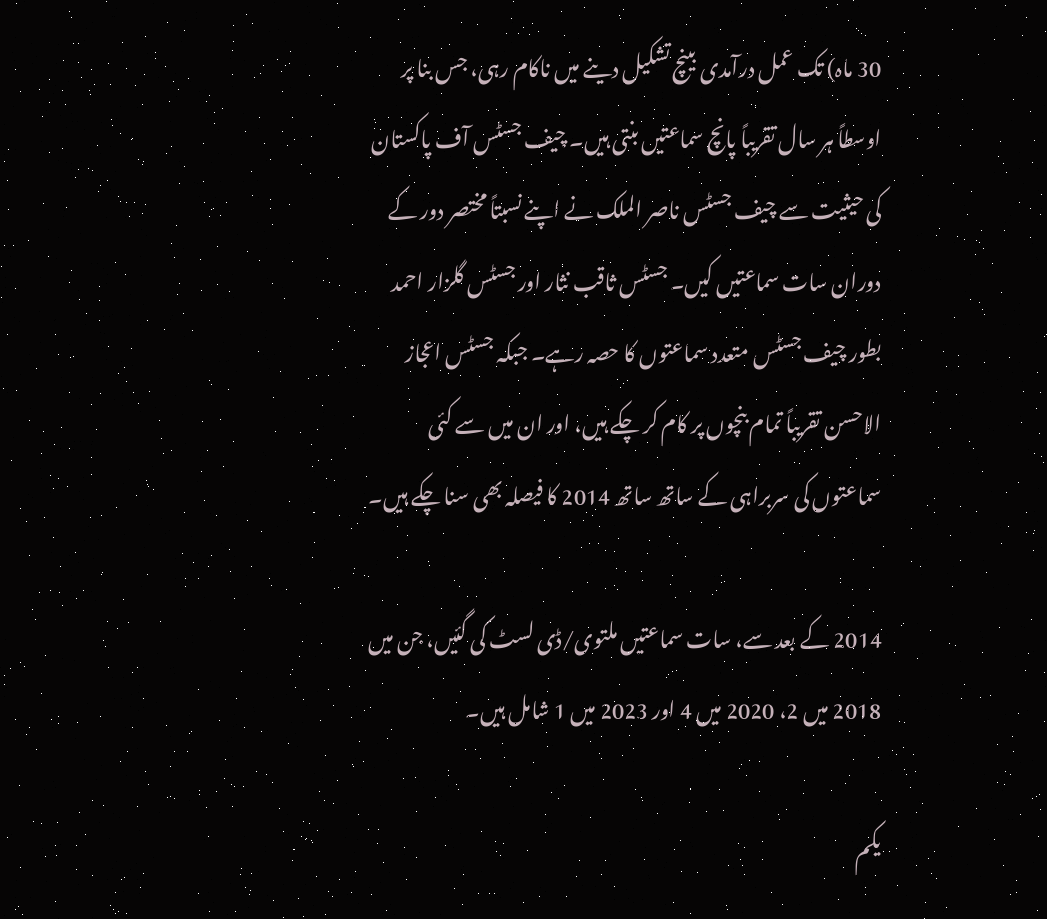30 ماہ) تک عمل درآمدی بینچ تشکیل دینے میں ناکام رہی، جس بنا پر اوسطاً ہر سال تقریباً پانچ سماعتیں بنتی ہیں۔ چیف جسٹس آف پاکستان کی حیثیت سے چیف جسٹس ناصر الملک نے اپنے نسبتاً مختصر دور کے دوران سات سماعتیں کیں۔ جسٹس ثاقب نثار اور جسٹس گلزار احمد بطور چیف جسٹس متعدد سماعتوں کا حصہ رہے۔ جبکہ جسٹس اعجاز الاحسن تقریباً تمام بنچوں پر کام کر چکے ہیں، اور ان میں سے کئی سماعتوں کی سربراہی کے ساتھ ساتھ 2014 کا فیصلہ بھی سنا چکے ہیں۔

2014 کے بعد سے، سات سماعتیں ملتوی/ڈی لسٹ کی گئیں، جن میں 2018 میں 2، 2020 میں 4 اور 2023 میں 1 شامل ہیں۔

یکم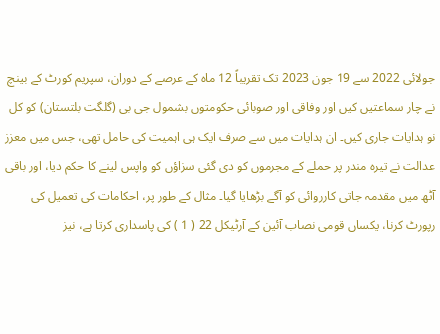جولائی 2022 سے 19 جون 2023 تک تقریباً 12 ماہ کے عرصے کے دوران، سپریم کورٹ کے بینچ نے چار سماعتیں کیں اور وفاقی اور صوبائی حکومتوں بشمول جی بی (گلگت بلتستان) کو کل نو ہدایات جاری کیں۔ ان ہدایات میں سے صرف ایک ہی اہمیت کی حامل تھی، جس میں معزز عدالت نے تیرہ مندر پر حملے کے مجرموں کو دی گئی سزاؤں کو واپس لینے کا حکم دیا، اور باقی آٹھ میں مقدمہ جاتی کارروائی کو آگے بڑھایا گیا۔ مثال کے طور پر، احکامات کی تعمیل کی رپورٹ کرنا، یکساں قومی نصاب آئین کے آرٹیکل 22 ( 1 ) کی پاسداری کرتا ہے، نیز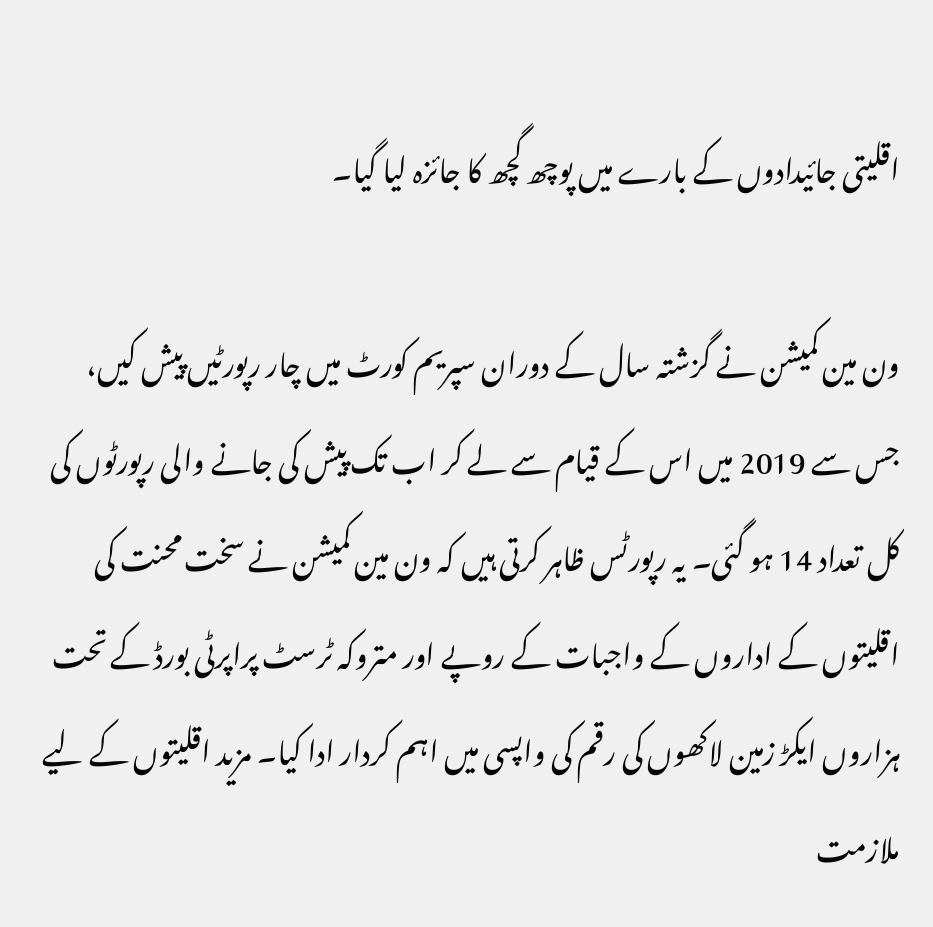اقلیتی جائیدادوں کے بارے میں پوچھ گچھ کا جائزہ لیا گیا۔

ون مین کمیشن نے گزشتہ سال کے دوران سپریم کورٹ میں چار رپورٹیں پیش کیں، جس سے 2019 میں اس کے قیام سے لے کر اب تک پیش کی جانے والی رپورٹوں کی کل تعداد 14 ہو گئی۔ یہ رپورٹس ظاہر کرتی ہیں کہ ون مین کمیشن نے سخت محنت کی اقلیتوں کے اداروں کے واجبات کے روپے اور متروکہ ٹرسٹ پراپرٹی بورڈ کے تحت ہزاروں ایکڑ زمین لاکھوں کی رقم کی واپسی میں اہم کردار ادا کیا۔ مزید اقلیتوں کے لیے ملازمت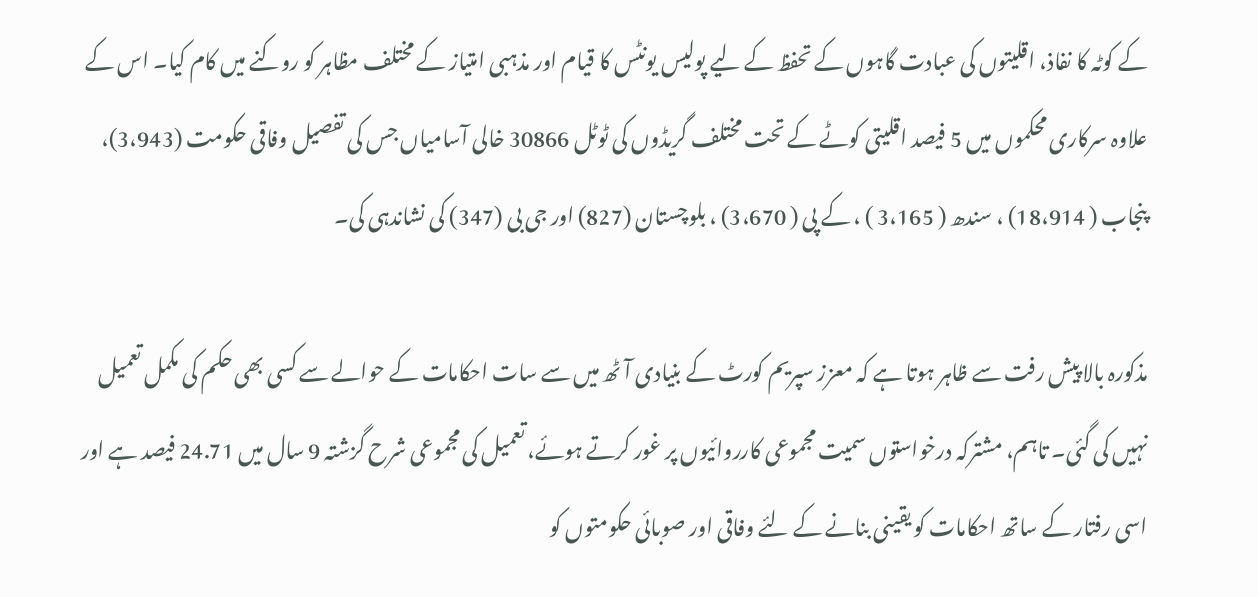کے کوٹہ کا نفاذ، اقلیتوں کی عبادت گاہوں کے تحفظ کے لیے پولیس یونٹس کا قیام اور مذہبی امتیاز کے مختلف مظاہر کو روکنے میں کام کیا۔ اس کے علاوہ سرکاری محکموں میں 5 فیصد اقلیتی کوٹے کے تحت مختلف گریڈوں کی ٹوٹل 30866 خالی آسامیاں جس کی تفصیل وفاقی حکومت (3،943)، پنجاب ( 18،914) ، سندھ ( 3،165 ) ، کے پی ( 3،670) ، بلوچستان (827) اور جی بی (347) کی نشاندہی کی۔

مذکورہ بالا پیش رفت سے ظاہر ہوتا ہے کہ معزز سپریم کورٹ کے بنیادی آٹھ میں سے سات احکامات کے حوالے سے کسی بھی حکم کی مکمل تعمیل نہیں کی گئی۔ تاہم، مشترکہ درخواستوں سمیت مجموعی کارروائیوں پر غور کرتے ہوئے، تعمیل کی مجموعی شرح گزشتہ 9 سال میں 24.71 فیصد ہے اور اسی رفتار کے ساتھ احکامات کو یقینی بنانے کے لئے وفاقی اور صوبائی حکومتوں کو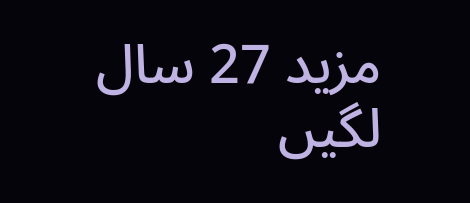مزید 27 سال لگیں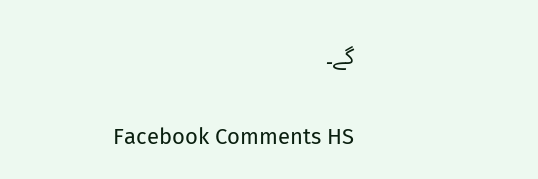گے۔

Facebook Comments HS